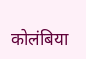कोलंबिया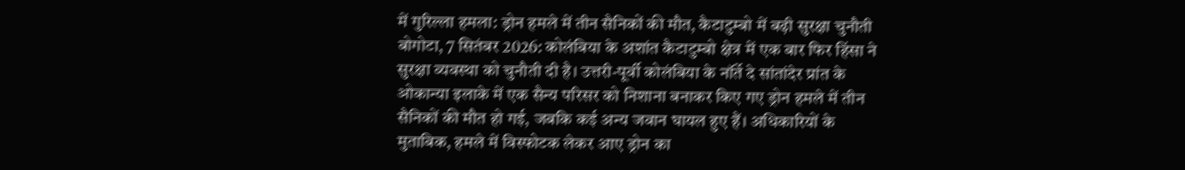में गुरिल्ला हमला: ड्रोन हमले में तीन सैनिकों की मौत, कैटाटुम्बो में बढ़ी सुरक्षा चुनौती
बोगोटा, 7 सितंबर 2026: कोलंबिया के अशांत कैटाटुम्बो क्षेत्र में एक बार फिर हिंसा ने सुरक्षा व्यवस्था को चुनौती दी है। उत्तरी-पूर्वी कोलंबिया के नॉर्ते दे सांतांदेर प्रांत के ओकान्या इलाके में एक सैन्य परिसर को निशाना बनाकर किए गए ड्रोन हमले में तीन सैनिकों की मौत हो गई, जबकि कई अन्य जवान घायल हुए हैं। अधिकारियों के मुताबिक, हमले में विस्फोटक लेकर आए ड्रोन का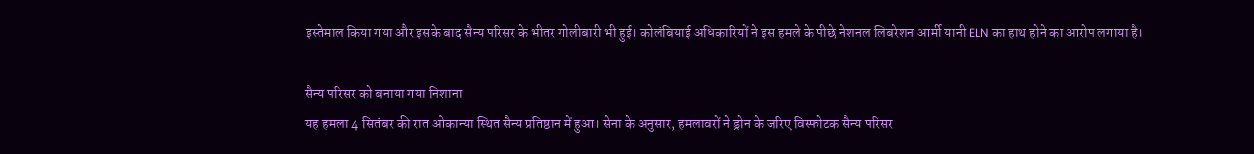इस्तेमाल किया गया और इसके बाद सैन्य परिसर के भीतर गोलीबारी भी हुई। कोलंबियाई अधिकारियों ने इस हमले के पीछे नेशनल लिबरेशन आर्मी यानी ELN का हाथ होने का आरोप लगाया है।

सैन्य परिसर को बनाया गया निशाना
यह हमला 4 सितंबर की रात ओकान्या स्थित सैन्य प्रतिष्ठान में हुआ। सेना के अनुसार, हमलावरों ने ड्रोन के जरिए विस्फोटक सैन्य परिसर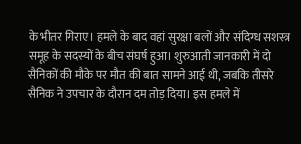के भीतर गिराए। हमले के बाद वहां सुरक्षा बलों और संदिग्ध सशस्त्र समूह के सदस्यों के बीच संघर्ष हुआ। शुरुआती जानकारी में दो सैनिकों की मौके पर मौत की बात सामने आई थी, जबकि तीसरे सैनिक ने उपचार के दौरान दम तोड़ दिया। इस हमले में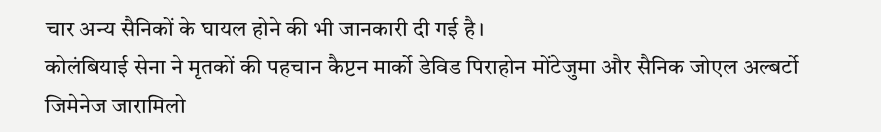चार अन्य सैनिकों के घायल होने की भी जानकारी दी गई है।
कोलंबियाई सेना ने मृतकों की पहचान कैप्टन मार्को डेविड पिराहोन मोंटेजुमा और सैनिक जोएल अल्बर्टो जिमेनेज जारामिलो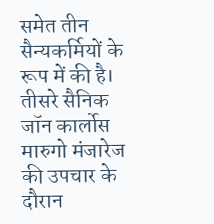समेत तीन सैन्यकर्मियों के रूप में की है। तीसरे सैनिक जॉन कार्लोस मारुगो मंजारेज की उपचार के दौरान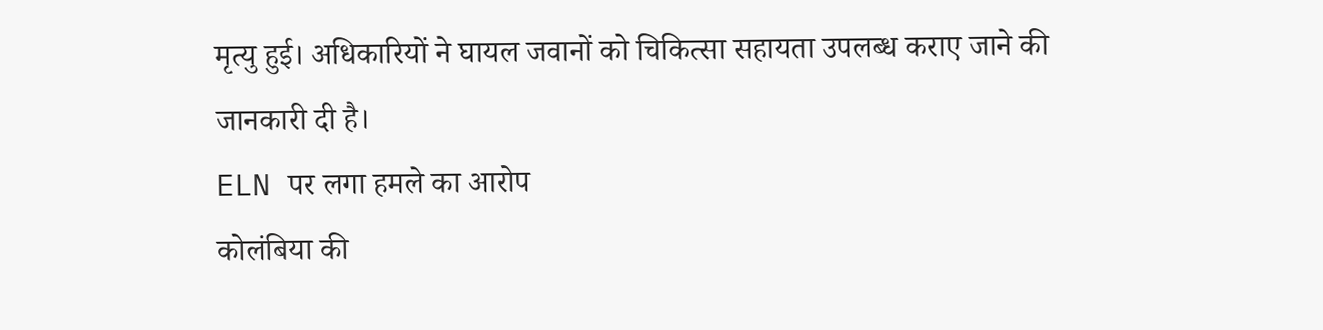मृत्यु हुई। अधिकारियों ने घायल जवानों को चिकित्सा सहायता उपलब्ध कराए जाने की जानकारी दी है।
ELN पर लगा हमले का आरोप
कोलंबिया की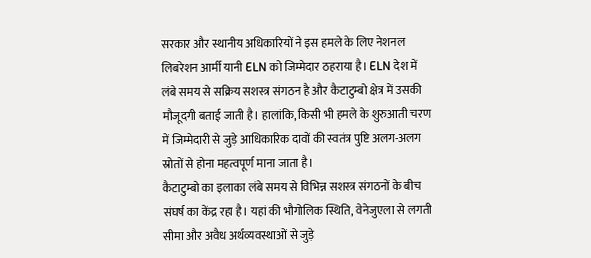सरकार और स्थानीय अधिकारियों ने इस हमले के लिए नेशनल लिबरेशन आर्मी यानी ELN को जिम्मेदार ठहराया है। ELN देश में लंबे समय से सक्रिय सशस्त्र संगठन है और कैटाटुम्बो क्षेत्र में उसकी मौजूदगी बताई जाती है। हालांकि, किसी भी हमले के शुरुआती चरण में जिम्मेदारी से जुड़े आधिकारिक दावों की स्वतंत्र पुष्टि अलग-अलग स्रोतों से होना महत्वपूर्ण माना जाता है।
कैटाटुम्बो का इलाका लंबे समय से विभिन्न सशस्त्र संगठनों के बीच संघर्ष का केंद्र रहा है। यहां की भौगोलिक स्थिति, वेनेजुएला से लगती सीमा और अवैध अर्थव्यवस्थाओं से जुड़े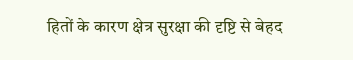हितों के कारण क्षेत्र सुरक्षा की दृष्टि से बेहद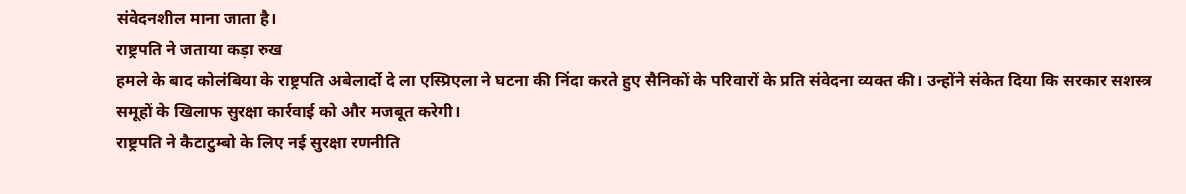संवेदनशील माना जाता है।
राष्ट्रपति ने जताया कड़ा रुख
हमले के बाद कोलंबिया के राष्ट्रपति अबेलार्दो दे ला एस्प्रिएला ने घटना की निंदा करते हुए सैनिकों के परिवारों के प्रति संवेदना व्यक्त की। उन्होंने संकेत दिया कि सरकार सशस्त्र समूहों के खिलाफ सुरक्षा कार्रवाई को और मजबूत करेगी।
राष्ट्रपति ने कैटाटुम्बो के लिए नई सुरक्षा रणनीति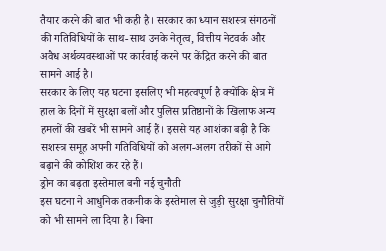तैयार करने की बात भी कही है। सरकार का ध्यान सशस्त्र संगठनों की गतिविधियों के साथ-साथ उनके नेतृत्व, वित्तीय नेटवर्क और अवैध अर्थव्यवस्थाओं पर कार्रवाई करने पर केंद्रित करने की बात सामने आई है।
सरकार के लिए यह घटना इसलिए भी महत्वपूर्ण है क्योंकि क्षेत्र में हाल के दिनों में सुरक्षा बलों और पुलिस प्रतिष्ठानों के खिलाफ अन्य हमलों की खबरें भी सामने आई हैं। इससे यह आशंका बढ़ी है कि सशस्त्र समूह अपनी गतिविधियों को अलग-अलग तरीकों से आगे बढ़ाने की कोशिश कर रहे हैं।
ड्रोन का बढ़ता इस्तेमाल बनी नई चुनौती
इस घटना ने आधुनिक तकनीक के इस्तेमाल से जुड़ी सुरक्षा चुनौतियों को भी सामने ला दिया है। बिना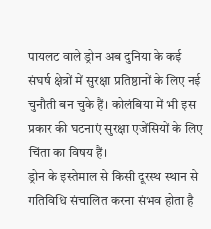पायलट वाले ड्रोन अब दुनिया के कई संघर्ष क्षेत्रों में सुरक्षा प्रतिष्ठानों के लिए नई चुनौती बन चुके हैं। कोलंबिया में भी इस प्रकार की घटनाएं सुरक्षा एजेंसियों के लिए चिंता का विषय हैं।
ड्रोन के इस्तेमाल से किसी दूरस्थ स्थान से गतिविधि संचालित करना संभव होता है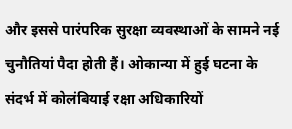और इससे पारंपरिक सुरक्षा व्यवस्थाओं के सामने नई चुनौतियां पैदा होती हैं। ओकान्या में हुई घटना के संदर्भ में कोलंबियाई रक्षा अधिकारियों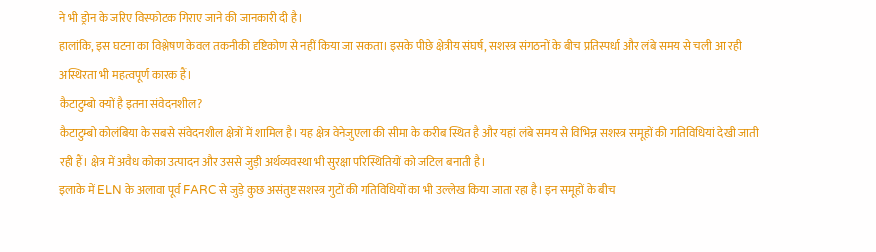ने भी ड्रोन के जरिए विस्फोटक गिराए जाने की जानकारी दी है।
हालांकि, इस घटना का विश्लेषण केवल तकनीकी दृष्टिकोण से नहीं किया जा सकता। इसके पीछे क्षेत्रीय संघर्ष, सशस्त्र संगठनों के बीच प्रतिस्पर्धा और लंबे समय से चली आ रही अस्थिरता भी महत्वपूर्ण कारक हैं।
कैटाटुम्बो क्यों है इतना संवेदनशील?
कैटाटुम्बो कोलंबिया के सबसे संवेदनशील क्षेत्रों में शामिल है। यह क्षेत्र वेनेजुएला की सीमा के करीब स्थित है और यहां लंबे समय से विभिन्न सशस्त्र समूहों की गतिविधियां देखी जाती रही हैं। क्षेत्र में अवैध कोका उत्पादन और उससे जुड़ी अर्थव्यवस्था भी सुरक्षा परिस्थितियों को जटिल बनाती है।
इलाके में ELN के अलावा पूर्व FARC से जुड़े कुछ असंतुष्ट सशस्त्र गुटों की गतिविधियों का भी उल्लेख किया जाता रहा है। इन समूहों के बीच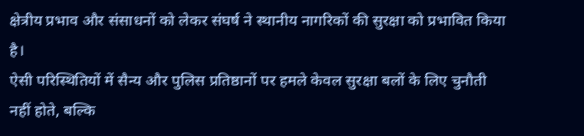क्षेत्रीय प्रभाव और संसाधनों को लेकर संघर्ष ने स्थानीय नागरिकों की सुरक्षा को प्रभावित किया है।
ऐसी परिस्थितियों में सैन्य और पुलिस प्रतिष्ठानों पर हमले केवल सुरक्षा बलों के लिए चुनौती नहीं होते, बल्कि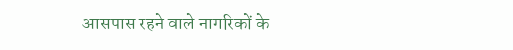आसपास रहने वाले नागरिकों के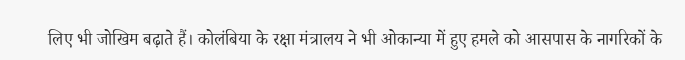लिए भी जोखिम बढ़ाते हैं। कोलंबिया के रक्षा मंत्रालय ने भी ओकान्या में हुए हमले को आसपास के नागरिकों के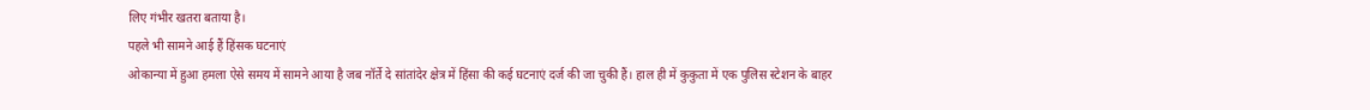लिए गंभीर खतरा बताया है।
पहले भी सामने आई हैं हिंसक घटनाएं
ओकान्या में हुआ हमला ऐसे समय में सामने आया है जब नॉर्ते दे सांतांदेर क्षेत्र में हिंसा की कई घटनाएं दर्ज की जा चुकी हैं। हाल ही में कुकुता में एक पुलिस स्टेशन के बाहर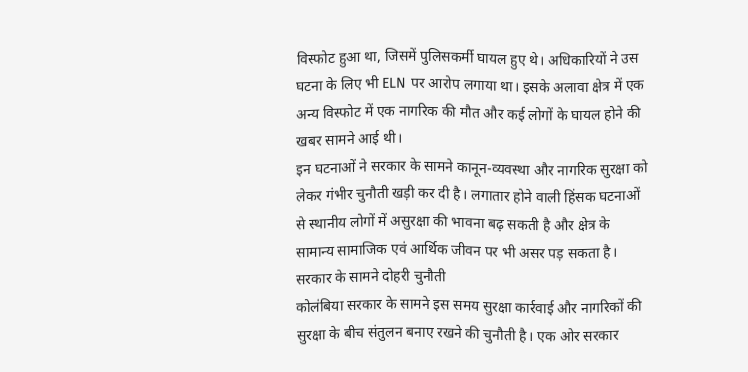विस्फोट हुआ था, जिसमें पुलिसकर्मी घायल हुए थे। अधिकारियों ने उस घटना के लिए भी ELN पर आरोप लगाया था। इसके अलावा क्षेत्र में एक अन्य विस्फोट में एक नागरिक की मौत और कई लोगों के घायल होने की खबर सामने आई थी।
इन घटनाओं ने सरकार के सामने कानून-व्यवस्था और नागरिक सुरक्षा को लेकर गंभीर चुनौती खड़ी कर दी है। लगातार होने वाली हिंसक घटनाओं से स्थानीय लोगों में असुरक्षा की भावना बढ़ सकती है और क्षेत्र के सामान्य सामाजिक एवं आर्थिक जीवन पर भी असर पड़ सकता है।
सरकार के सामने दोहरी चुनौती
कोलंबिया सरकार के सामने इस समय सुरक्षा कार्रवाई और नागरिकों की सुरक्षा के बीच संतुलन बनाए रखने की चुनौती है। एक ओर सरकार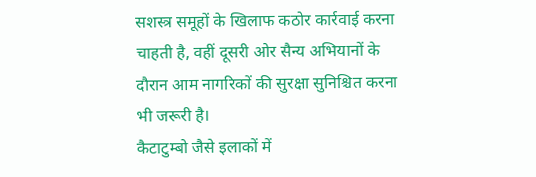सशस्त्र समूहों के खिलाफ कठोर कार्रवाई करना चाहती है, वहीं दूसरी ओर सैन्य अभियानों के दौरान आम नागरिकों की सुरक्षा सुनिश्चित करना भी जरूरी है।
कैटाटुम्बो जैसे इलाकों में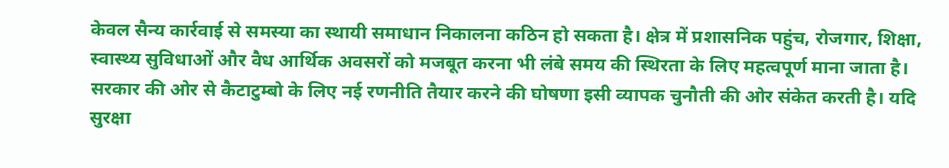केवल सैन्य कार्रवाई से समस्या का स्थायी समाधान निकालना कठिन हो सकता है। क्षेत्र में प्रशासनिक पहुंच, रोजगार, शिक्षा, स्वास्थ्य सुविधाओं और वैध आर्थिक अवसरों को मजबूत करना भी लंबे समय की स्थिरता के लिए महत्वपूर्ण माना जाता है।
सरकार की ओर से कैटाटुम्बो के लिए नई रणनीति तैयार करने की घोषणा इसी व्यापक चुनौती की ओर संकेत करती है। यदि सुरक्षा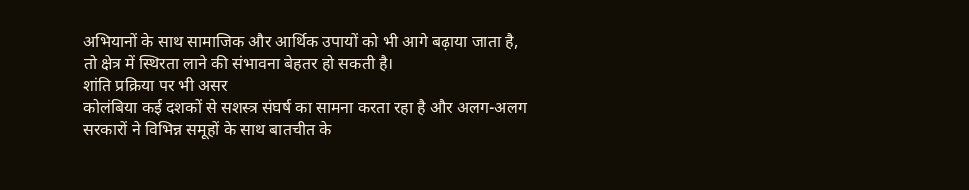अभियानों के साथ सामाजिक और आर्थिक उपायों को भी आगे बढ़ाया जाता है, तो क्षेत्र में स्थिरता लाने की संभावना बेहतर हो सकती है।
शांति प्रक्रिया पर भी असर
कोलंबिया कई दशकों से सशस्त्र संघर्ष का सामना करता रहा है और अलग-अलग सरकारों ने विभिन्न समूहों के साथ बातचीत के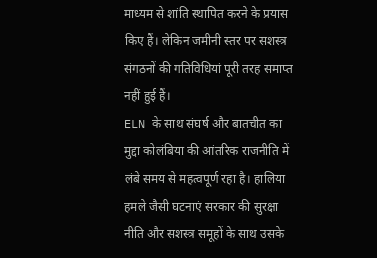माध्यम से शांति स्थापित करने के प्रयास किए हैं। लेकिन जमीनी स्तर पर सशस्त्र संगठनों की गतिविधियां पूरी तरह समाप्त नहीं हुई हैं।
ELN के साथ संघर्ष और बातचीत का मुद्दा कोलंबिया की आंतरिक राजनीति में लंबे समय से महत्वपूर्ण रहा है। हालिया हमले जैसी घटनाएं सरकार की सुरक्षा नीति और सशस्त्र समूहों के साथ उसके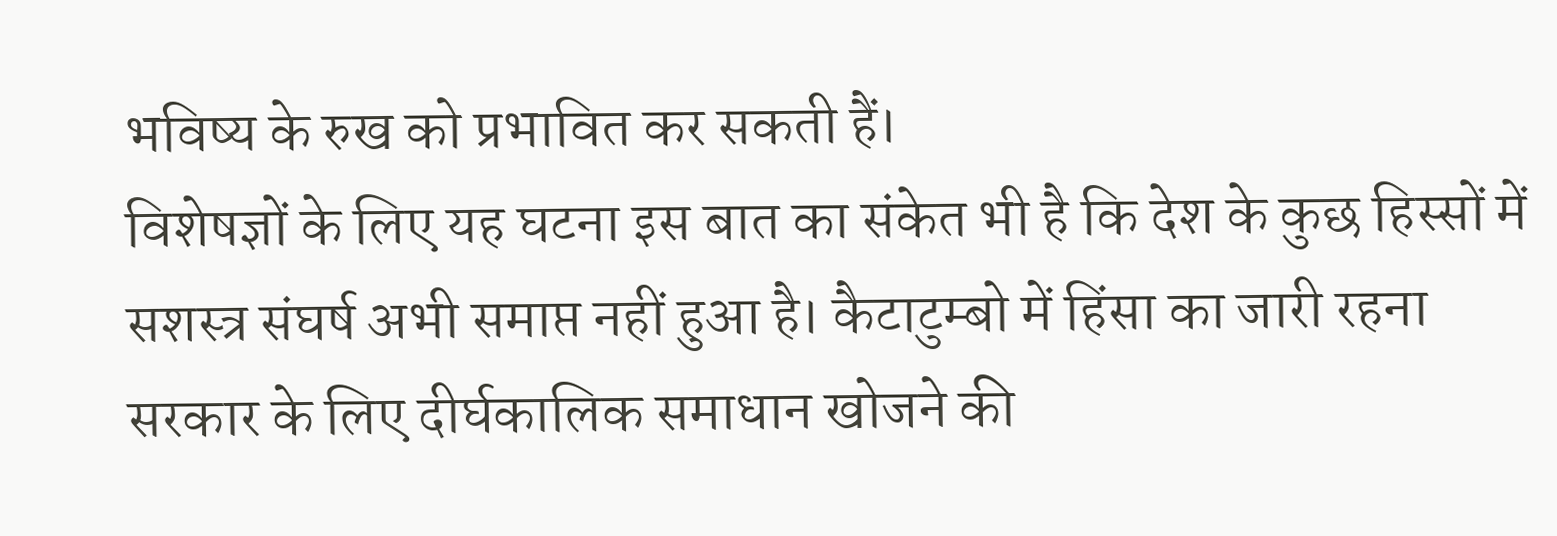भविष्य के रुख को प्रभावित कर सकती हैं।
विशेषज्ञों के लिए यह घटना इस बात का संकेत भी है कि देश के कुछ हिस्सों में सशस्त्र संघर्ष अभी समाप्त नहीं हुआ है। कैटाटुम्बो में हिंसा का जारी रहना सरकार के लिए दीर्घकालिक समाधान खोजने की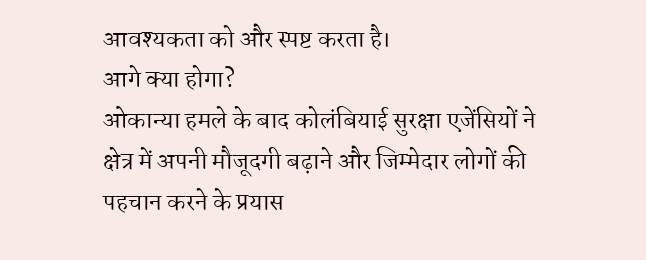आवश्यकता को और स्पष्ट करता है।
आगे क्या होगा?
ओकान्या हमले के बाद कोलंबियाई सुरक्षा एजेंसियों ने क्षेत्र में अपनी मौजूदगी बढ़ाने और जिम्मेदार लोगों की पहचान करने के प्रयास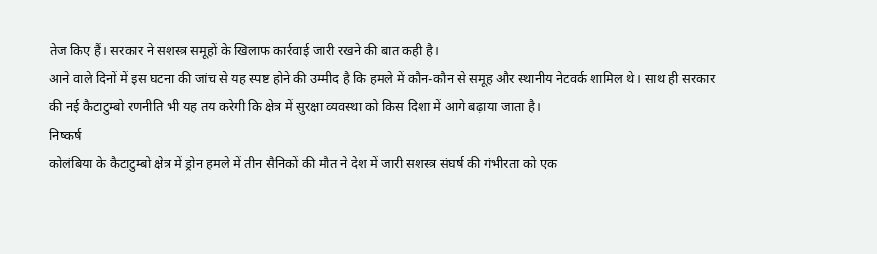तेज किए हैं। सरकार ने सशस्त्र समूहों के खिलाफ कार्रवाई जारी रखने की बात कही है।
आने वाले दिनों में इस घटना की जांच से यह स्पष्ट होने की उम्मीद है कि हमले में कौन-कौन से समूह और स्थानीय नेटवर्क शामिल थे। साथ ही सरकार की नई कैटाटुम्बो रणनीति भी यह तय करेगी कि क्षेत्र में सुरक्षा व्यवस्था को किस दिशा में आगे बढ़ाया जाता है।
निष्कर्ष
कोलंबिया के कैटाटुम्बो क्षेत्र में ड्रोन हमले में तीन सैनिकों की मौत ने देश में जारी सशस्त्र संघर्ष की गंभीरता को एक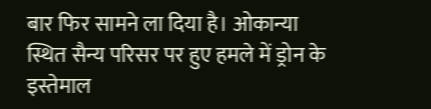बार फिर सामने ला दिया है। ओकान्या स्थित सैन्य परिसर पर हुए हमले में ड्रोन के इस्तेमाल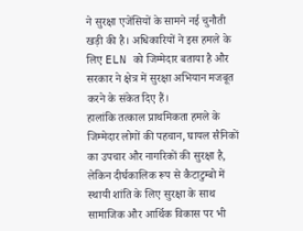ने सुरक्षा एजेंसियों के सामने नई चुनौती खड़ी की है। अधिकारियों ने इस हमले के लिए ELN को जिम्मेदार बताया है और सरकार ने क्षेत्र में सुरक्षा अभियान मजबूत करने के संकेत दिए हैं।
हालांकि तत्काल प्राथमिकता हमले के जिम्मेदार लोगों की पहचान, घायल सैनिकों का उपचार और नागरिकों की सुरक्षा है, लेकिन दीर्घकालिक रूप से कैटाटुम्बो में स्थायी शांति के लिए सुरक्षा के साथ सामाजिक और आर्थिक विकास पर भी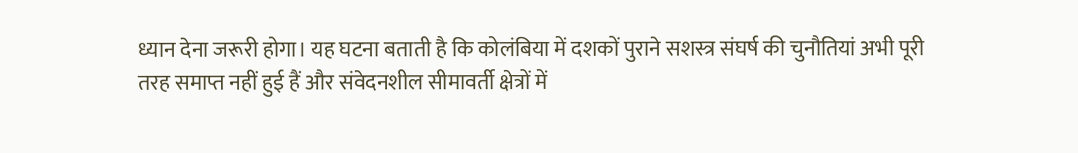ध्यान देना जरूरी होगा। यह घटना बताती है कि कोलंबिया में दशकों पुराने सशस्त्र संघर्ष की चुनौतियां अभी पूरी तरह समाप्त नहीं हुई हैं और संवेदनशील सीमावर्ती क्षेत्रों में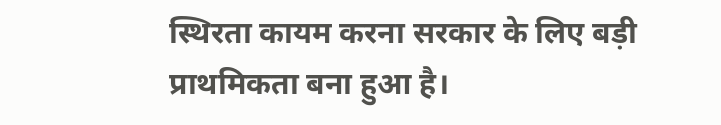स्थिरता कायम करना सरकार के लिए बड़ी प्राथमिकता बना हुआ है।